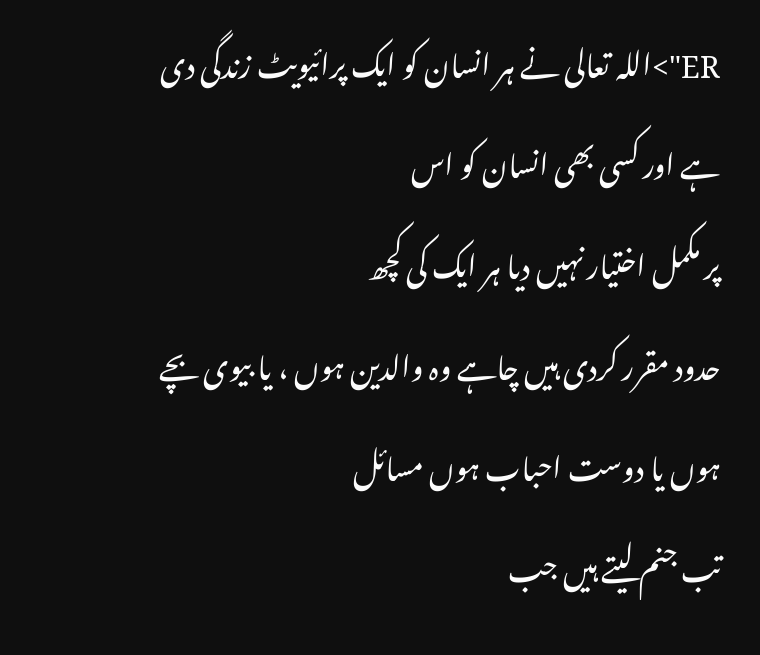ER">اللہ تعالی نے ہر انسان کو ایک پرائیویٹ زندگی دی ہے اور کسی بھی انسان کو اس
پر مکمل اختیار نہیں دیا ہر ایک کی کچھ
حدود مقرر کردی ہیں چاہے وہ والدین ہوں ، یا بیوی بچے ہوں یا دوست احباب ہوں مسائل
تب جنم لیتے ہیں جب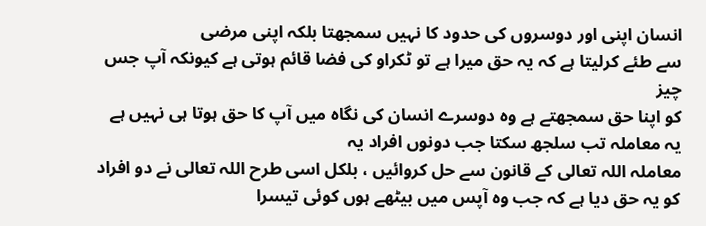انسان اپنی اور دوسروں کی حدود کا نہیں سمجھتا بلکہ اپنی مرضی
سے طئے کرلیتا ہے کہ یہ حق میرا ہے تو ٹکراو کی فضا قائم ہوتی ہے کیونکہ آپ جس چیز
کو اپنا حق سمجھتے ہے وہ دوسرے انسان کی نگاہ میں آپ کا حق ہوتا ہی نہیں ہے یہ معاملہ تب سلجھ سکتا جب دونوں افراد یہ
معاملہ اللہ تعالی کے قانون سے حل کروائیں ، بلکل اسی طرح اللہ تعالی نے دو افراد
کو یہ حق دیا ہے کہ جب وہ آپس میں بیٹھے ہوں کوئی تیسرا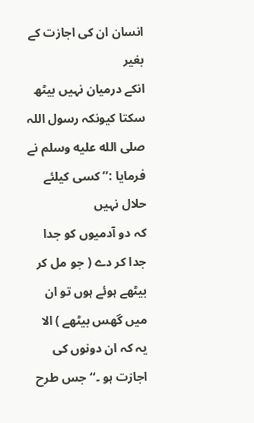انسان ان کی اجازت کے بغیر
انکے درمیان نہیں بیٹھ سکتا کیونکہ رسول اللہ صلى الله عليه وسلم نے فرمایا :’’ کسی کیلئے حلال نہیں
کہ دو آدمیوں کو جدا جدا کر دے ( جو مل کر بیٹھے ہوئے ہوں تو ان میں گھس بیٹھے ) الا
یہ کہ ان دونوں کی اجازت ہو ۔‘‘ جس طرح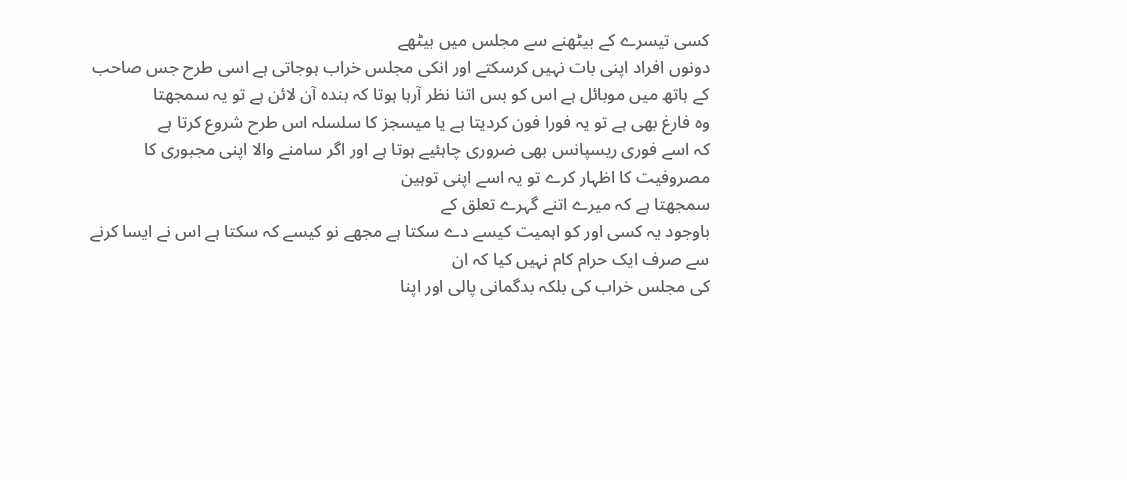کسی تیسرے کے بیٹھنے سے مجلس میں بیٹھے
دونوں افراد اپنی بات نہیں کرسکتے اور انکی مجلس خراب ہوجاتی ہے اسی طرح جس صاحب
کے ہاتھ میں موبائل ہے اس کو بس اتنا نظر آرہا ہوتا کہ بندہ آن لائن ہے تو یہ سمجھتا
وہ فارغ بھی ہے تو یہ فورا فون کردیتا ہے یا میسجز کا سلسلہ اس طرح شروع کرتا ہے
کہ اسے فوری ریسپانس بھی ضروری چاہئیے ہوتا ہے اور اگر سامنے والا اپنی مجبوری کا مصروفیت کا اظہار کرے تو یہ اسے اپنی توہین
سمجھتا ہے کہ میرے اتنے گہرے تعلق کے
باوجود یہ کسی اور کو اہمیت کیسے دے سکتا ہے مجھے نو کیسے کہ سکتا ہے اس نے ایسا کرنے سے صرف ایک حرام کام نہیں کیا کہ ان
کی مجلس خراب کی بلکہ بدگمانی پالی اور اپنا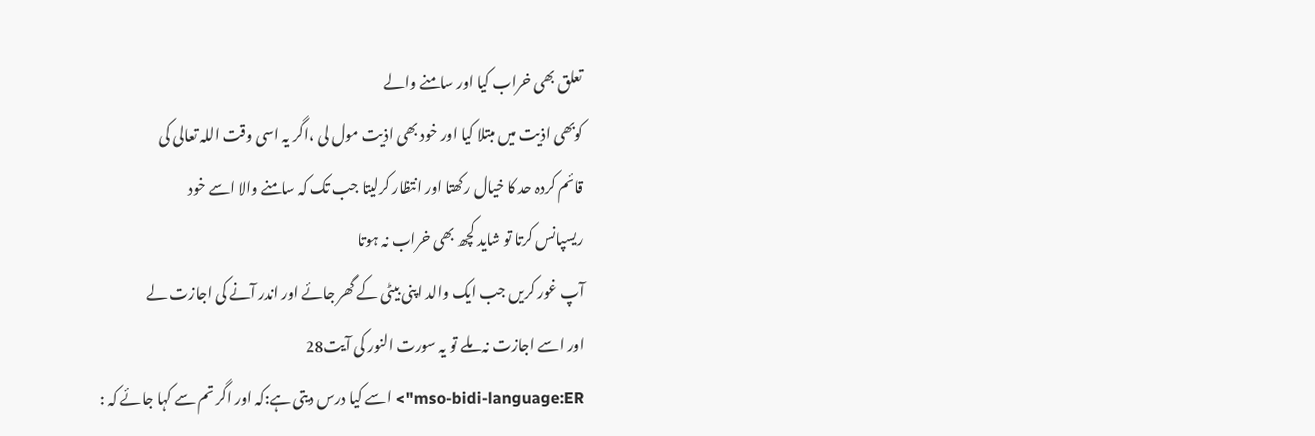تعلق بھی خراب کیا اور سامنے والے
کوبھی اذیت میں مبتلا کیا اور خود بھی اذیت مول لی ،اگر یہ اسی وقت اللہ تعالی کی
قائم کردہ حد کا خیال رکھتا اور انتظار کرلیتا جب تک کہ سامنے والا اسے خود
ریسپانس کرتا تو شاید کچھ بھی خراب نہ ہوتا
آپ غور کریں جب ایک والد اپنی بیٹی کے گھر جائے اور اندر آنے کی اجازت لے
اور اسے اجازت نہ ملے تو یہ سورت النور کی آیت28
mso-bidi-language:ER"> اسے کیا درس دیتی ہے:کہ اور اگر تم سے کہا جائے کہ :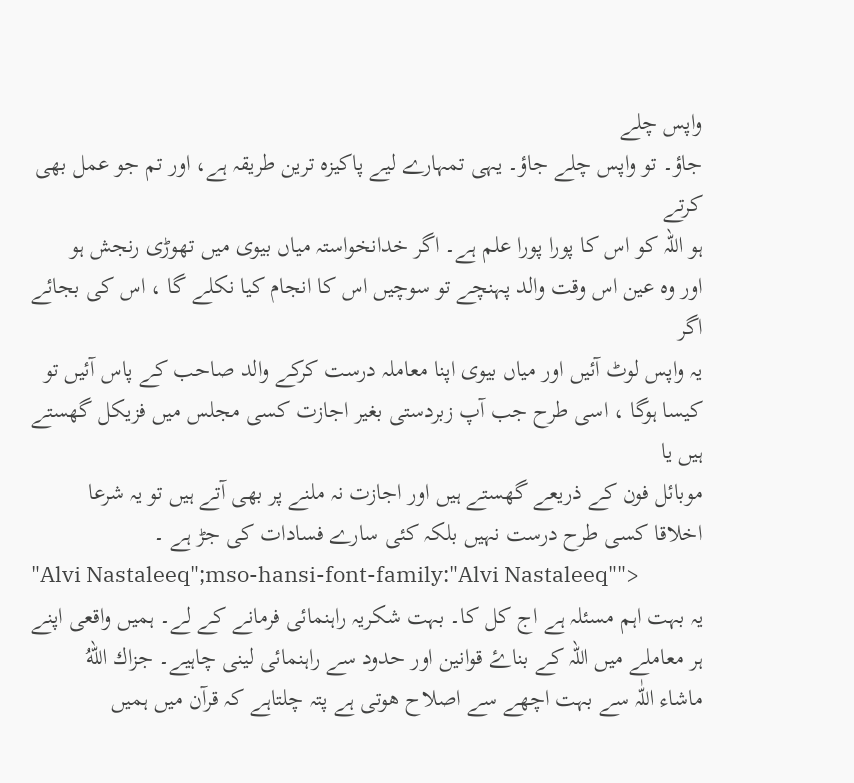واپس چلے
جاؤ۔ تو واپس چلے جاؤ۔ یہی تمہارے لیے پاکیزہ ترین طریقہ ہے، اور تم جو عمل بھی کرتے
ہو اللہ کو اس کا پورا پورا علم ہے۔ اگر خدانخواستہ میاں بیوی میں تھوڑی رنجش ہو
اور وہ عین اس وقت والد پہنچے تو سوچیں اس کا انجام کیا نکلے گا ، اس کی بجائے اگر
یہ واپس لوٹ آئیں اور میاں بیوی اپنا معاملہ درست کرکے والد صاحب کے پاس آئیں تو
کیسا ہوگا ، اسی طرح جب آپ زبردستی بغیر اجازت کسی مجلس میں فزیکل گھستے ہیں یا
موبائل فون کے ذریعے گھستے ہیں اور اجازت نہ ملنے پر بھی آتے ہیں تو یہ شرعا
اخلاقا کسی طرح درست نہیں بلکہ کئی سارے فسادات کی جڑ ہے ۔
"Alvi Nastaleeq";mso-hansi-font-family:"Alvi Nastaleeq"">
یہ بہت اہم مسئلہ ہے اج کل کا۔ بہت شکریہ راہنمائی فرمانے کے لے۔ ہمیں واقعی اپنے ہر معاملے میں اللہ کے بناۓ قوانین اور حدود سے راہنمائی لینی چاہیے۔ جزاك اللهُ
ماشاء اللّٰہ سے بہت اچھے سے اصلاح ھوتی ہے پتہ چلتاہے کہ قرآن میں ہمیں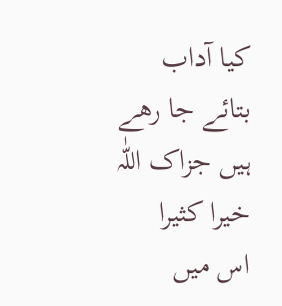کیا آداب بتائے جا رھے ہیں جزاک اللّٰہ خیرا کثیرا
اس میں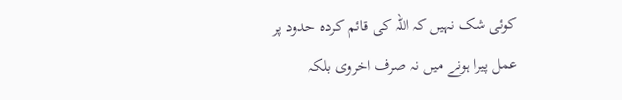کوئی شک نہیں کہ اللہ کی قائم کردہ حدود پر عمل پیرا ہونے میں نہ صرف اخروی بلکہ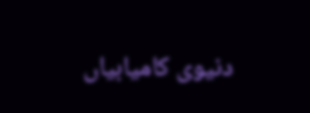دنیوی کامیابیاں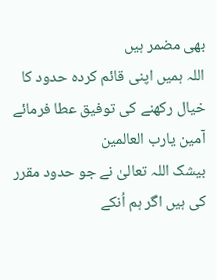بھی مضمر ہیں
اللہ ہمیں اپنی قائم کردہ حدود کا خیال رکھنے کی توفیق عطا فرمائے آمین یارب العالمین
بیشک اللہ تعالیٰ نے جو حدود مقرر کی ہیں اگر ہم اُنکے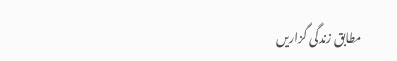مطابق زندگی گزاریں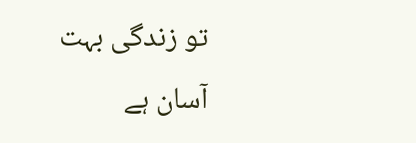تو زندگی بہت آسان ہے